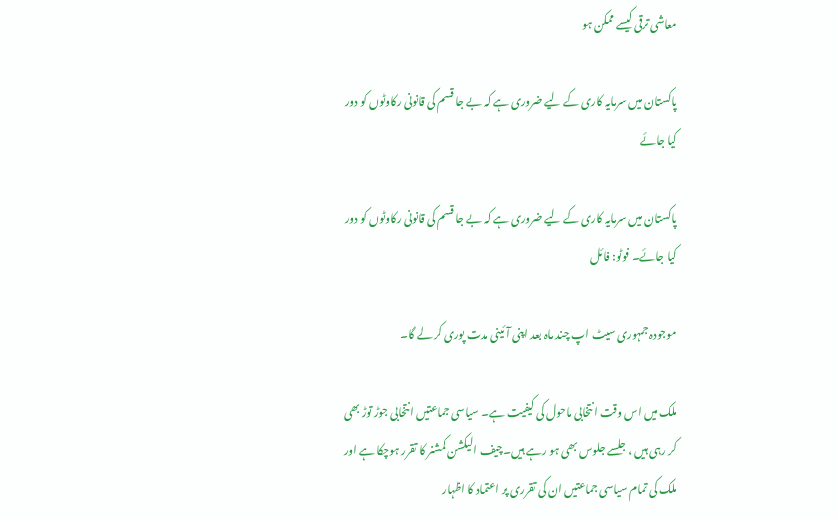معاشی ترقی کیسے ممکن ہو

پاکستان میں سرمایہ کاری کے لیے ضروری ہے کہ بے جا قسم کی قانونی رکاوٹوں کو دور کیا جائے

پاکستان میں سرمایہ کاری کے لیے ضروری ہے کہ بے جا قسم کی قانونی رکاوٹوں کو دور کیا جائے۔ فوٹو: فائل

موجودہ جمہوری سیٹ اپ چند ماہ بعد اپنی آئینی مدت پوری کر لے گا۔

ملک میں اس وقت انتخابی ماحول کی کیفیت ہے۔ سیاسی جماعتیں انتخابی جوڑ توڑ بھی کر رہی ہیں ، جلسے جلوس بھی ہو رہے ہیں۔چیف الیکشن کمشنر کا تقرر ہوچکا ہے اور ملک کی تمام سیاسی جماعتیں ان کی تقرری پر اعتماد کا اظہار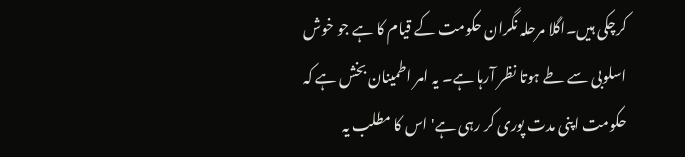کرچکی ہیں۔اگلا مرحلہ نگران حکومت کے قیام کا ہے جو خوش اسلوبی سے طے ہوتا نظر آرہا ہے۔ یہ امر اطمینان بخش ہے کہ حکومت اپنی مدت پوری کر رہی ہے' اس کا مطلب یہ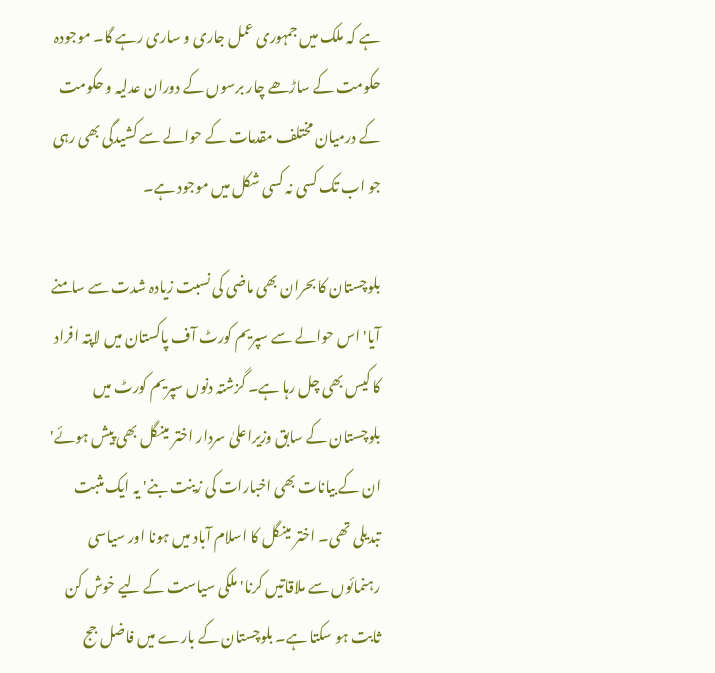ہے کہ ملک میں جمہوری عمل جاری و ساری رہے گا۔ موجودہ حکومت کے ساڑھے چار برسوں کے دوران عدلیہ و حکومت کے درمیان مختلف مقدمات کے حوالے سے کشیدگی بھی رہی جو اب تک کسی نہ کسی شکل میں موجود ہے۔

بلوچستان کا بحران بھی ماضی کی نسبت زیادہ شدت سے سامنے آیا' اس حوالے سے سپریم کورٹ آف پاکستان میں لاپتہ افراد کا کیس بھی چل رہا ہے۔ گزشتہ دنوں سپریم کورٹ میں بلوچستان کے سابق وزیراعلیٰ سردار اختر مینگل بھی پیش ہوئے' ان کے بیانات بھی اخبارات کی زینت بنے' یہ ایک مثبت تبدیلی تھی۔ اختر مینگل کا اسلام آباد میں ہونا اور سیاسی رہنمائوں سے ملاقاتیں کرنا' ملکی سیاست کے لیے خوش کن ثابت ہو سکتا ہے۔ بلوچستان کے بارے میں فاضل جج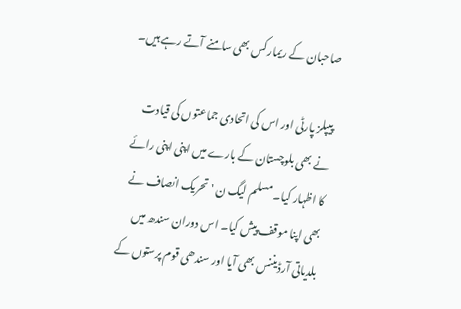صاحبان کے ریمارکس بھی سامنے آتے رہے ہیں۔

پیپلز پارٹی اور اس کی اتحادی جماعتوں کی قیادت نے بھی بلوچستان کے بارے میں اپنی اپنی رائے کا اظہار کیا۔ مسلم لیگ ن ' تحریک انصاف نے بھی اپنا موقف پیش کیا۔ اس دوران سندھ میں بلدیاتی آرڈیننس بھی آیا اور سندھی قوم پرستوں کے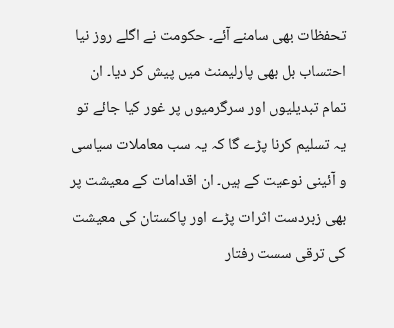تحفظات بھی سامنے آئے۔ حکومت نے اگلے روز نیا احتساب بل بھی پارلیمنٹ میں پیش کر دیا۔ ان تمام تبدیلیوں اور سرگرمیوں پر غور کیا جائے تو یہ تسلیم کرنا پڑے گا کہ یہ سب معاملات سیاسی و آئینی نوعیت کے ہیں۔ ان اقدامات کے معیشت پر بھی زبردست اثرات پڑے اور پاکستان کی معیشت کی ترقی سست رفتار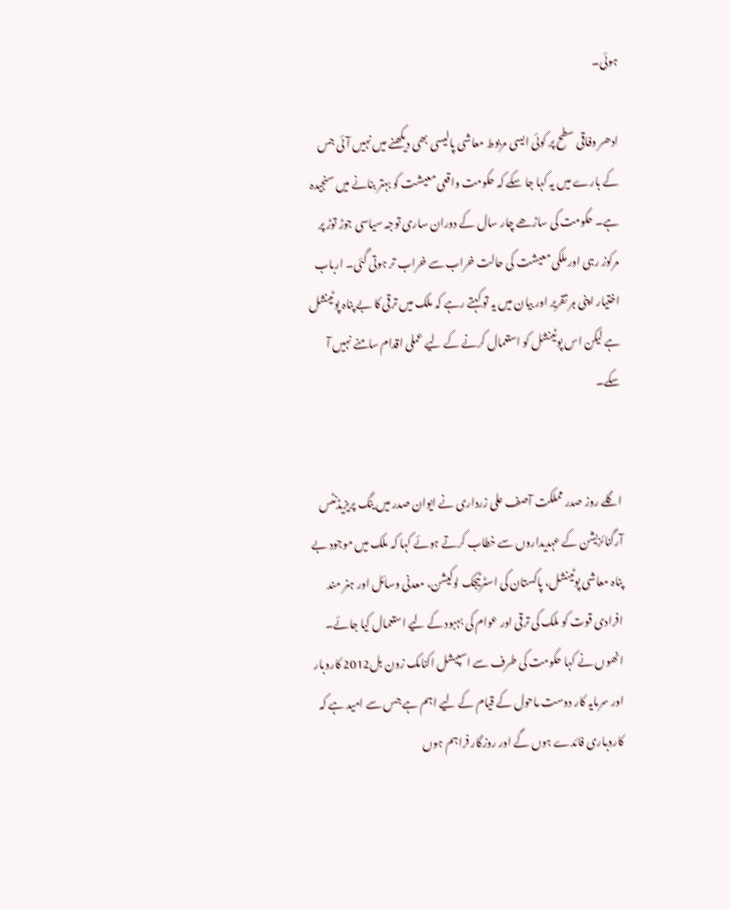ہوئی۔

ادھر وفاقی سطح پر کوئی ایسی مربوط معاشی پالیسی بھی دیکھنے میں نہیں آئی جس کے بارے میں یہ کہا جا سکے کہ حکومت واقعی معیشت کو بہتر بنانے میں سنجیدہ ہے۔ حکومت کی ساڑھے چار سال کے دوران ساری توجہ سیاسی جوڑ توڑ پر مرکوز رہی اور ملکی معیشت کی حالت خراب سے خراب تر ہوتی گئی۔ ارباب اختیار اپنی ہر تقریر اور بیان میں یہ تو کہتے رہے کہ ملک میں ترقی کا بے پناہ پوٹینشل ہے لیکن اس پوٹینشل کو استعمال کرنے کے لیے عملی اقدام سامنے نہیں آ سکے۔


اگلے روز صدر مملکت آصف علی زرداری نے ایوان صدر میں ینگ پریزیڈنٹس آرگنائزیشن کے عہدیداروں سے خطاب کرتے ہوئے کہا کہ ملک میں موجود بے پناہ معاشی پوٹینشل، پاکستان کی اسٹرٹیجک لوکیشن، معدنی وسائل اور ہنر مند افرادی قوت کو ملک کی ترقی اور عوام کی بہبود کے لیے استعمال کیا جائے۔ انھوں نے کہا حکومت کی طرف سے اسپیشل اکنامک زون بل2012 کاروبار اور سرمایہ کار دوست ماحول کے قیام کے لیے اہم ہے جس سے امید ہے کہ کاروباری فائدے ہوں گے اور روزگار فراہم ہوں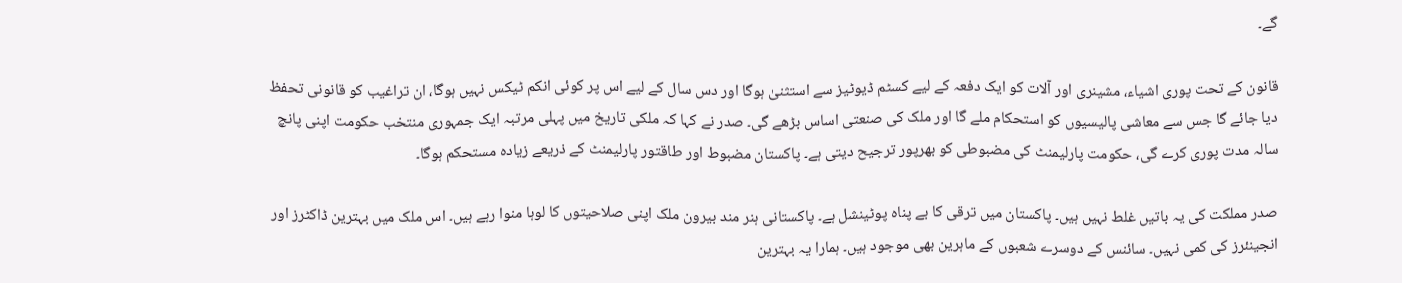گے۔

قانون کے تحت پوری اشیاء، مشینری اور آلات کو ایک دفعہ کے لیے کسٹم ڈیوٹیز سے استثنیٰ ہوگا اور دس سال کے لیے اس پر کوئی انکم ٹیکس نہیں ہوگا، ان تراغیب کو قانونی تحفظ دیا جائے گا جس سے معاشی پالیسیوں کو استحکام ملے گا اور ملک کی صنعتی اساس بڑھے گی۔ صدر نے کہا کہ ملکی تاریخ میں پہلی مرتبہ ایک جمہوری منتخب حکومت اپنی پانچ سالہ مدت پوری کرے گی، حکومت پارلیمنٹ کی مضبوطی کو بھرپور ترجیح دیتی ہے۔ پاکستان مضبوط اور طاقتور پارلیمنٹ کے ذریعے زیادہ مستحکم ہوگا۔

صدر مملکت کی یہ باتیں غلط نہیں ہیں۔ پاکستان میں ترقی کا بے پناہ پوٹینشل ہے۔ پاکستانی ہنر مند بیرون ملک اپنی صلاحیتوں کا لوہا منوا رہے ہیں۔ اس ملک میں بہترین ڈاکٹرز اور انجینئرز کی کمی نہیں۔ سائنس کے دوسرے شعبوں کے ماہرین بھی موجود ہیں۔ ہمارا یہ بہترین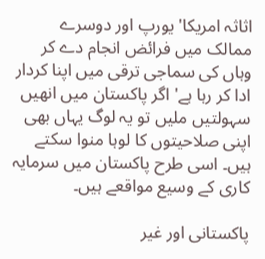اثاثہ امریکا' یورپ اور دوسرے ممالک میں فرائض انجام دے کر وہاں کی سماجی ترقی میں اپنا کردار ادا کر رہا ہے' اگر پاکستان میں انھیں سہولتیں ملیں تو یہ لوگ یہاں بھی اپنی صلاحیتوں کا لوہا منوا سکتے ہیں۔ اسی طرح پاکستان میں سرمایہ کاری کے وسیع مواقعے ہیں۔

پاکستانی اور غیر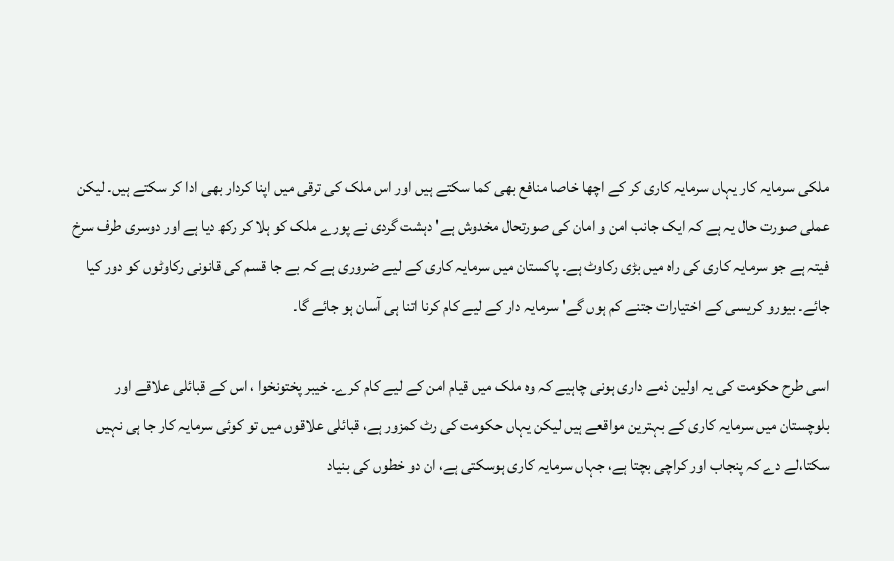ملکی سرمایہ کار یہاں سرمایہ کاری کر کے اچھا خاصا منافع بھی کما سکتے ہیں اور اس ملک کی ترقی میں اپنا کردار بھی ادا کر سکتے ہیں۔ لیکن عملی صورت حال یہ ہے کہ ایک جانب امن و امان کی صورتحال مخدوش ہے' دہشت گردی نے پورے ملک کو ہلا کر رکھ دیا ہے اور دوسری طرف سرخ فیتہ ہے جو سرمایہ کاری کی راہ میں بڑی رکاوٹ ہے۔ پاکستان میں سرمایہ کاری کے لیے ضروری ہے کہ بے جا قسم کی قانونی رکاوٹوں کو دور کیا جائے۔ بیورو کریسی کے اختیارات جتنے کم ہوں گے' سرمایہ دار کے لیے کام کرنا اتنا ہی آسان ہو جائے گا۔

اسی طرح حکومت کی یہ اولین ذمے داری ہونی چاہیے کہ وہ ملک میں قیام امن کے لیے کام کرے۔ خیبر پختونخوا ، اس کے قبائلی علاقے اور بلوچستان میں سرمایہ کاری کے بہترین مواقعے ہیں لیکن یہاں حکومت کی رٹ کمزور ہے، قبائلی علاقوں میں تو کوئی سرمایہ کار جا ہی نہیں سکتا،لے دے کہ پنجاب اور کراچی بچتا ہے، جہاں سرمایہ کاری ہوسکتی ہے، ان دو خطوں کی بنیاد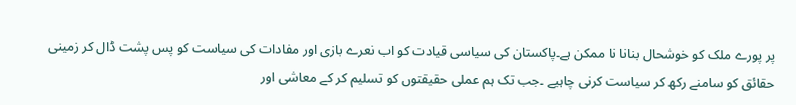پر پورے ملک کو خوشحال بنانا نا ممکن ہے۔پاکستان کی سیاسی قیادت کو اب نعرے بازی اور مفادات کی سیاست کو پس پشت ڈال کر زمینی حقائق کو سامنے رکھ کر سیاست کرنی چاہیے ۔جب تک ہم عملی حقیقتوں کو تسلیم کر کے معاشی اور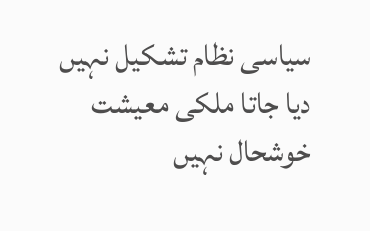سیاسی نظام تشکیل نہیں دیا جاتا ملکی معیشت خوشحال نہیں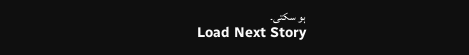ہو سکتی۔
Load Next Story